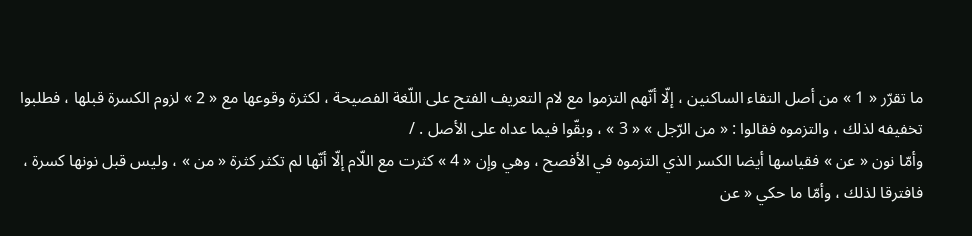ما تقرّر « 1 » من أصل التقاء الساكنين ، إلّا أنّهم التزموا مع لام التعريف الفتح على اللّغة الفصيحة ، لكثرة وقوعها مع « 2 » لزوم الكسرة قبلها ، فطلبوا تخفيفه لذلك ، والتزموه فقالوا : « من الرّجل » « 3 » ، وبقّوا فيما عداه على الأصل . /
وأمّا نون « عن » فقياسها أيضا الكسر الذي التزموه في الأفصح ، وهي وإن « 4 » كثرت مع اللّام إلّا أنّها لم تكثر كثرة « من » ، وليس قبل نونها كسرة ، فافترقا لذلك ، وأمّا ما حكي « عن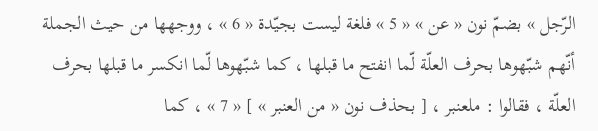الرّجل » بضمّ نون « عن » « 5 » فلغة ليست بجيّدة « 6 » ، ووجهها من حيث الجملة أنّهم شبّهوها بحرف العلّة لّما انفتح ما قبلها ، كما شبّهوها لّما انكسر ما قبلها بحرف العلّة ، فقالوا : ملعنبر ، [ بحذف نون « من العنبر » ] « 7 » ، كما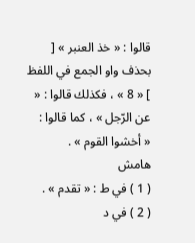قالوا : « خذ العنبر » [ بحذف واو الجمع في اللفظ ] « 8 » ، فكذلك قالوا : « عن الرّجل » ، كما قالوا :
« أخشوا القوم » .
هامش
( 1 ) في ط : « تقدم » .
( 2 ) في د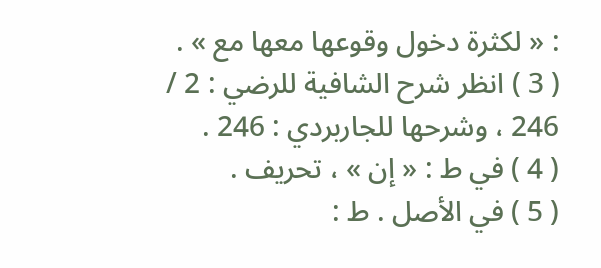: « لكثرة دخول وقوعها معها مع » .
( 3 ) انظر شرح الشافية للرضي : 2 / 246 ، وشرحها للجاربردي : 246 .
( 4 ) في ط : « إن » ، تحريف .
( 5 ) في الأصل . ط :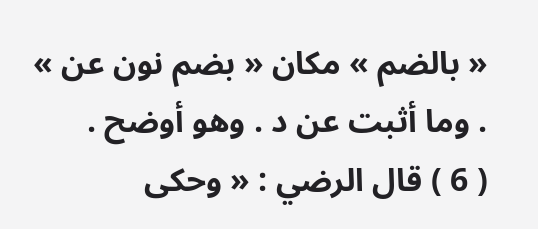« بالضم » مكان « بضم نون عن » . وما أثبت عن د . وهو أوضح .
( 6 ) قال الرضي : « وحكى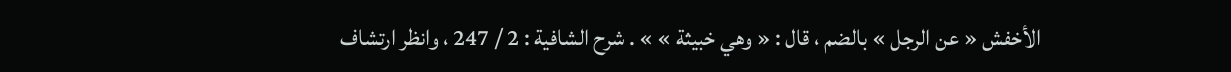الأخفش « عن الرجل » بالضم ، قال : « وهي خبيثة » » . شرح الشافية : 2 / 247 ، وانظر ارتشاف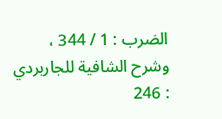الضرب : 1 / 344 ، وشرح الشافية للجاربردي : 246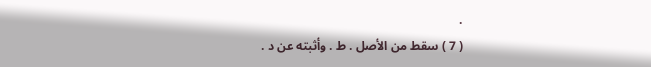.
( 7 ) سقط من الأصل . ط . وأثبته عن د .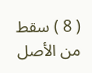( 8 ) سقط من الأصل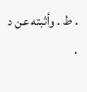. ط . وأثبته عن د .